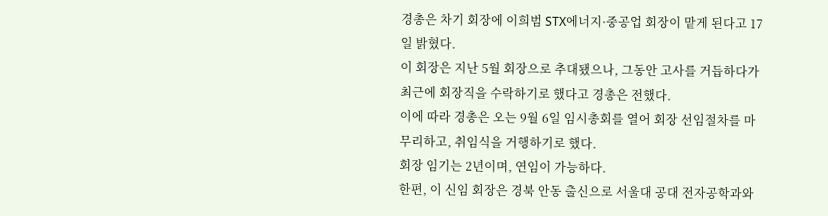경총은 차기 회장에 이희범 STX에너지·중공업 회장이 맡게 된다고 17일 밝혔다.
이 회장은 지난 5월 회장으로 추대됐으나, 그동안 고사를 거듭하다가 최근에 회장직을 수락하기로 했다고 경총은 전했다.
이에 따라 경총은 오는 9월 6일 임시총회를 열어 회장 선임절차를 마무리하고, 취임식을 거행하기로 했다.
회장 임기는 2년이며, 연임이 가능하다.
한편, 이 신임 회장은 경북 안동 출신으로 서울대 공대 전자공학과와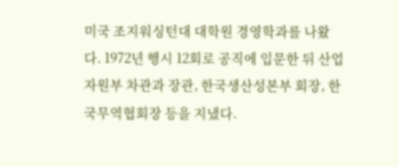미국 조지워싱턴대 대학원 경영학과를 나왔다. 1972년 행시 12회로 공직에 입문한 뒤 산업자원부 차관과 장관, 한국생산성본부 회장, 한국무역협회장 등을 지냈다.